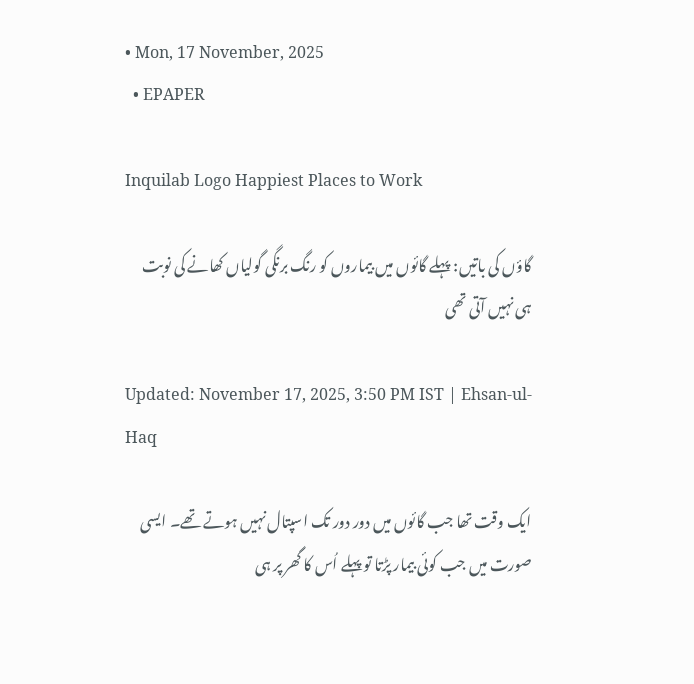• Mon, 17 November, 2025
  • EPAPER

Inquilab Logo Happiest Places to Work

گاؤں کی باتیں: پہلے گائوں میں بیماروں کو رنگ برنگی گولیاں کھانے کی نوبت ہی نہیں آتی تھی

Updated: November 17, 2025, 3:50 PM IST | Ehsan-ul-Haq

ایک وقت تھا جب گائوں میں دور دور تک اسپتال نہیں ہوتے تھے۔ ایسی صورت میں جب کوئی بیمار پڑتا تو پہلے اُس کا گھر پر ہی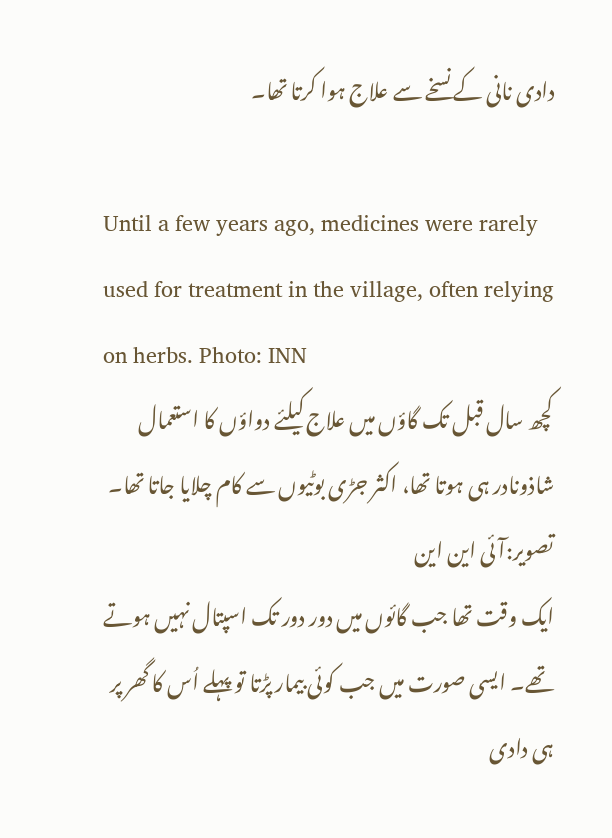دادی نانی کے نسخے سے علاج ہوا کرتا تھا۔

Until a few years ago, medicines were rarely used for treatment in the village, often relying on herbs. Photo: INN
کچھ سال قبل تک گاؤں میں علاج کیلئے دواؤں کا استعمال شاذونادر ہی ہوتا تھا، اکثر جڑی بوٹیوں سے کام چلایا جاتا تھا۔ تصویر:آئی این این
ایک وقت تھا جب گائوں میں دور دور تک اسپتال نہیں ہوتے تھے۔ ایسی صورت میں جب کوئی بیمار پڑتا تو پہلے اُس کا گھر پر ہی دادی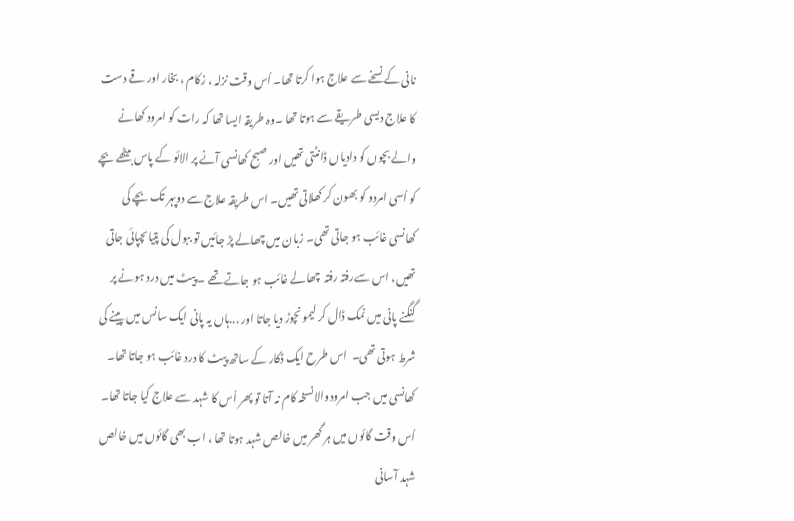نانی کے نسخے سے علاج ہوا کرتا تھا۔ اُس وقت نزلہ ، زکام ، بخار اور قے دست کا علاج دیسی طریقے سے ہوتا تھا ۔وہ طریقہ ایسا تھا کہ رات کو امرود کھانے والے بچوں کو دادیاں ڈانٹتی تھیں اور صبح کھانسی آنے پر الائو کے پاس بیٹھے بچے کو اُسی امردو کو بھون کر کھلاتی تھیں۔ اس طریقہ علاج سے دوپہر تک بچے کی کھانسی غائب ہو جاتی تھی۔ زبان میں چھالے پڑ جائیں تو ببول کی پتیاںچپائی جاتی تھیں، اس سےرفتہ رفتہ  چھالے غائب ہو جاتے تھے ۔ پیٹ میں درد ہونے پر گنگنے پانی میں نمک ڈال کر لیمو نچوڑ دیا جاتا اور ...ہاں یہ پانی ایک سانس میں پینے کی شرط ہوتی تھی۔  اس طرح ایک ڈکار کے ساتھ پیٹ کا درد غائب ہو جاتا تھا۔ کھانسی میں جب امرودوالا نسخہ کام نہ آتا تو پھر اُس کا شہد سے علاج کیا جاتا تھا۔ اُس وقت گائوں میں ہر گھر میں خالص شہد ہوتا تھا ، اب بھی گائوں میں خالص شہد آسانی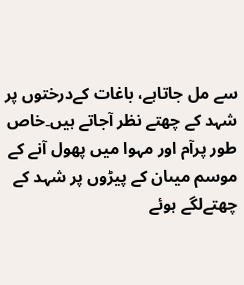سے مل جاتاہے، باغات کےدرختوں پر شہد کے چھتے نظر آجاتے ہیں۔خاص طور پرآم اور مہوا میں پھول آنے کے موسم میںان کے پیڑوں پر شہد کے چھتےلگے ہوئے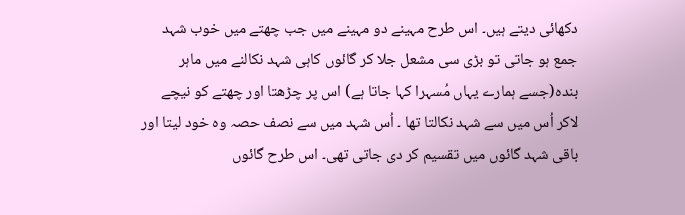دکھائی دیتے ہیں۔ اس طرح مہینے دو مہینے میں جب چھتے میں خوب شہد جمع ہو جاتی تو بڑی سی مشعل جلا کر گائوں کاہی شہد نکالنے میں ماہر بندہ(جسے ہمارے یہاں مُسہرا کہا جاتا ہے) اس پر چڑھتا اور چھتے کو نیچے لاکر اُس میں سے شہد نکالتا تھا ۔ اُس شہد میں سے نصف حصہ وہ خود لیتا اور باقی شہد گائوں میں تقسیم کر دی جاتی تھی۔ اس طرح گائوں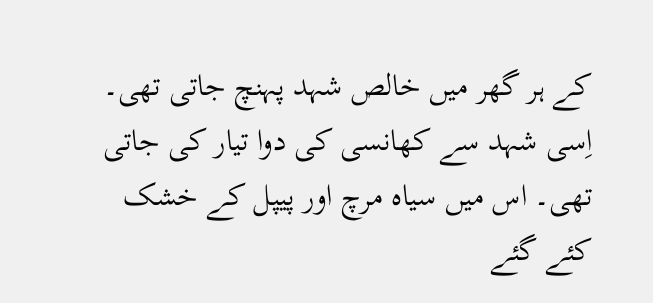کے ہر گھر میں خالص شہد پہنچ جاتی تھی۔  اِسی شہد سے کھانسی کی دوا تیار کی جاتی تھی۔ اس میں سیاہ مرچ اور پیپل کے خشک کئے گئے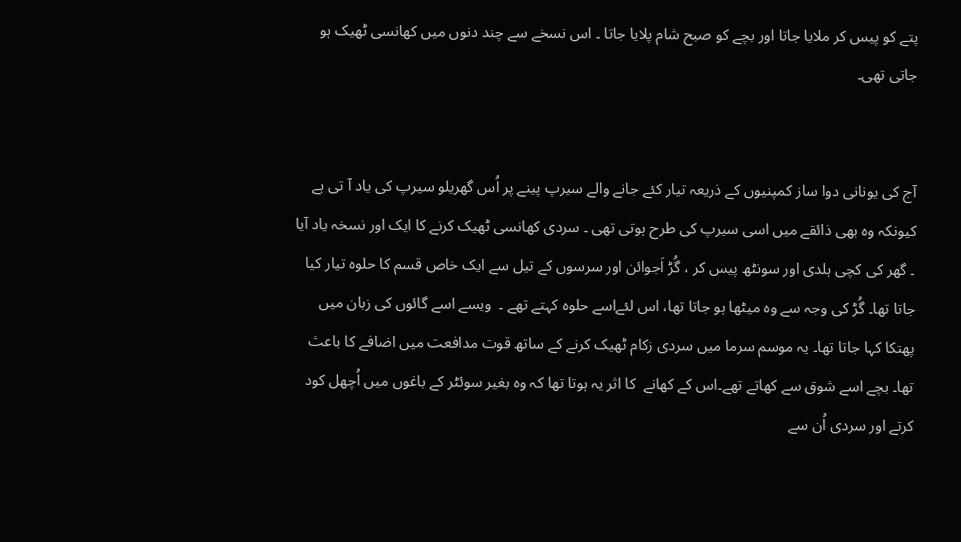پتے کو پیس کر ملایا جاتا اور بچے کو صبح شام پلایا جاتا ۔ اس نسخے سے چند دنوں میں کھانسی ٹھیک ہو جاتی تھی۔


آج کی یونانی دوا ساز کمپنیوں کے ذریعہ تیار کئے جانے والے سیرپ پینے پر اُس گھریلو سیرپ کی یاد آ تی ہے کیونکہ وہ بھی ذائقے میں اسی سیرپ کی طرح ہوتی تھی ۔ سردی کھانسی ٹھیک کرنے کا ایک اور نسخہ یاد آیا ۔ گھر کی کچی ہلدی اور سونٹھ پیس کر ، گُڑ اَجوائن اور سرسوں کے تیل سے ایک خاص قسم کا حلوہ تیار کیا جاتا تھا۔ گُڑ کی وجہ سے وہ میٹھا ہو جاتا تھا، اس لئےاسے حلوہ کہتے تھے ۔  ویسے اسے گائوں کی زبان میں پھتکا کہا جاتا تھا۔ یہ موسم سرما میں سردی زکام ٹھیک کرنے کے ساتھ قوت مدافعت میں اضافے کا باعث تھا۔ بچے اسے شوق سے کھاتے تھے۔اس کے کھانے  کا اثر یہ ہوتا تھا کہ وہ بغیر سوئٹر کے باغوں میں اُچھل کود کرتے اور سردی اُن سے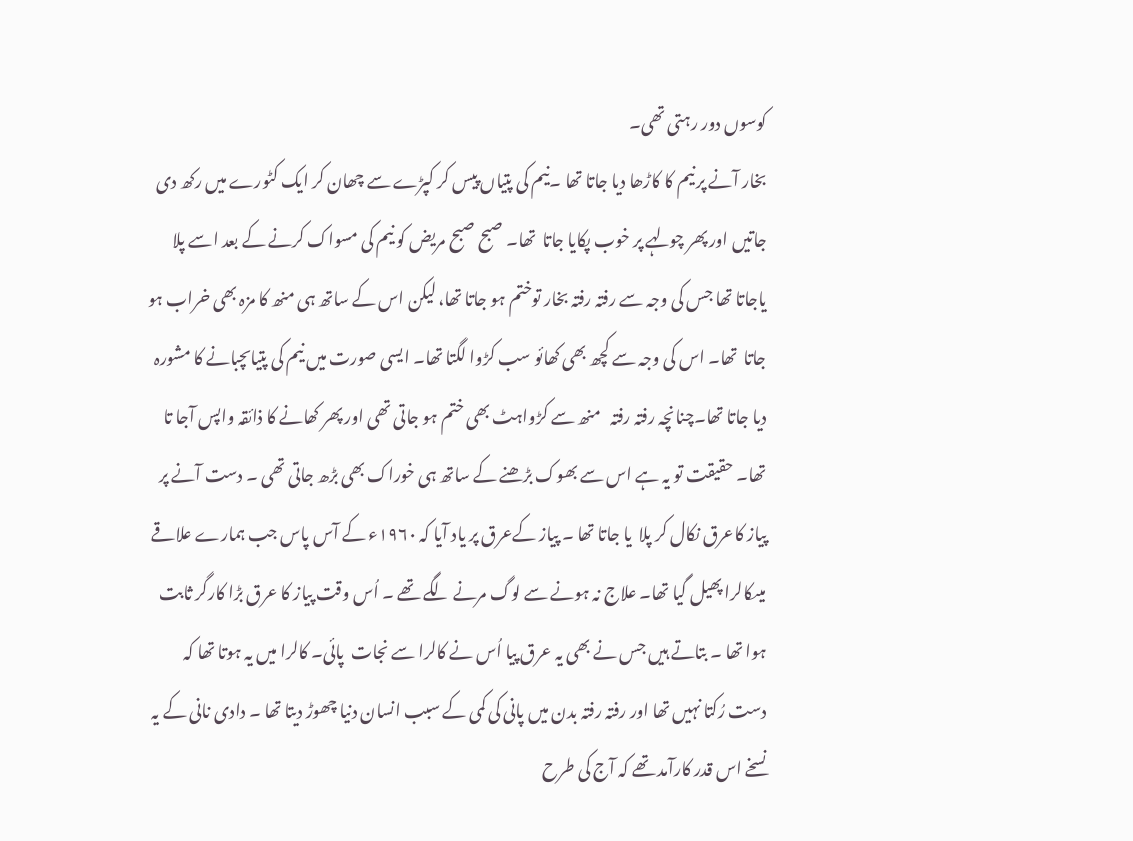کوسوں دور رہتی تھی۔
بخار آنے پر نیم کا کاڑھا دیا جاتا تھا ۔نیم کی پتیاں پیس کر کپڑے سے چھان کر ایک کٹورے میں رکھ دی جاتیں اور پھر چولہے پر خوب پکایا جاتا  تھا۔ صبح صبح مریض کو نیم کی مسواک کرنے کے بعد اسے پلا یاجاتا تھا جس کی وجہ سے رفتہ رفتہ بخار توختم ہو جاتا تھا، لیکن اس کے ساتھ ہی منھ کا مزہ بھی خراب ہو جاتا  تھا۔ اس کی وجہ سے کچھ بھی کھائو سب کڑوا لگتا تھا۔ ایسی صورت میں نیم کی پتیاںچبانے کا مشورہ دیا جاتا تھا۔چنانچہ رفتہ رفتہ   منھ سے کڑواہٹ بھی ختم ہو جاتی تھی اور پھر کھانے کا ذائقہ واپس آجا تا تھا۔ حقیقت تو یہ ہے اس سے بھوک بڑھنے کے ساتھ ہی خوراک بھی بڑھ جاتی تھی ۔ دست آنے پر پیاز کاعرق نکال کر پلا  یا جاتا تھا ۔ پیاز کےعرق پر یاد آیا کہ ۱۹۶۰ء کے آس پاس جب ہمارے علاقے میںکالرا پھیل گیا تھا۔ علاج نہ ہونے سے لوگ مرنے لگے تھے ۔ اُس وقت پیاز کا عرق بڑا کارگر ثابت ہوا تھا ۔ بتاتے ہیں جس نے بھی یہ عرق پیا اُس نے کالرا سے نجات  پائی۔ کالرا میں یہ ہوتا تھا کہ دست رُکتا نہیں تھا اور رفتہ رفتہ بدن میں پانی کی کمی کے سبب انسان دنیا چھوڑ دیتا تھا ۔ دادی نانی کے یہ نسخے اس قدر کارآمد تھے کہ آج کی طرح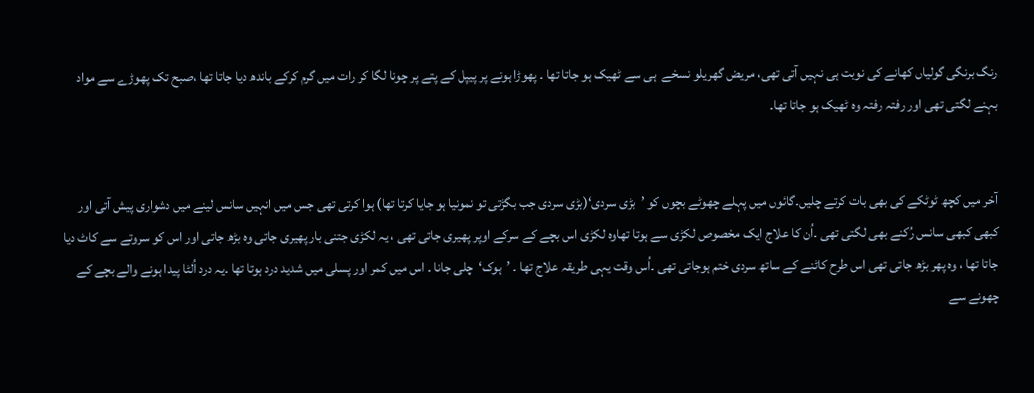رنگ برنگی گولیاں کھانے کی نوبت ہی نہیں آتی تھی، مریض گھریلو نسخے  ہی سے ٹھیک ہو جاتا تھا ۔ پھوڑا ہونے پر پیپل کے پتے پر چونا لگا کر رات میں گرم کرکے باندھ دیا جاتا تھا ،صبح تک پھوڑے سے مواد بہنے لگتی تھی اور رفتہ رفتہ وہ ٹھیک ہو جاتا تھا۔


آخر میں کچھ ٹوٹکے کی بھی بات کرتے چلیں۔گائوں میں پہلے چھوٹے بچوں کو ’بڑی سردی‘(بڑی سردی جب بگڑتی تو نمونیا ہو جایا کرتا تھا) ہوا کرتی تھی جس میں انہیں سانس لینے میں دشواری پیش آتی اور کبھی کبھی سانس رُکنے بھی لگتی تھی ۔اُن کا علاج ایک مخصوص لکڑی سے ہوتا تھاوہ لکڑی اس بچے کے سرکے اوپر پھیری جاتی تھی ، یہ لکڑی جتنی بار پھیری جاتی وہ بڑھ جاتی اور اس کو سروتے سے کاٹ دیا جاتا تھا ، وہ پھر بڑھ جاتی تھی اس طرح کاٹنے کے ساتھ سردی ختم ہوجاتی تھی ۔اُس وقت یہی طریقہ علاج تھا ۔ ’ہوک‘چلی جانا ۔ اس میں کمر اور پسلی میں شدید درد ہوتا تھا ۔یہ درد اُلٹا پیدا ہونے والے بچے کے چھونے سے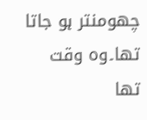چھومنتر ہو جاتا تھا۔وہ وقت تھا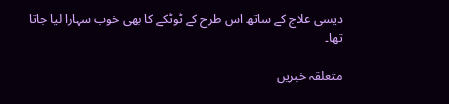دیسی علاج کے ساتھ اس طرح کے ٹوٹکے کا بھی خوب سہارا لیا جاتا تھا۔

متعلقہ خبریں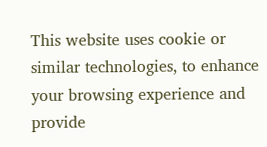This website uses cookie or similar technologies, to enhance your browsing experience and provide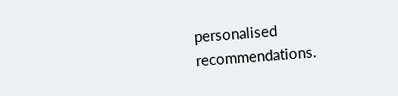personalised recommendations.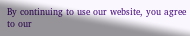By continuing to use our website, you agree to our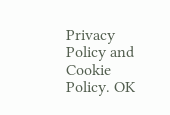Privacy Policy and Cookie Policy. OK